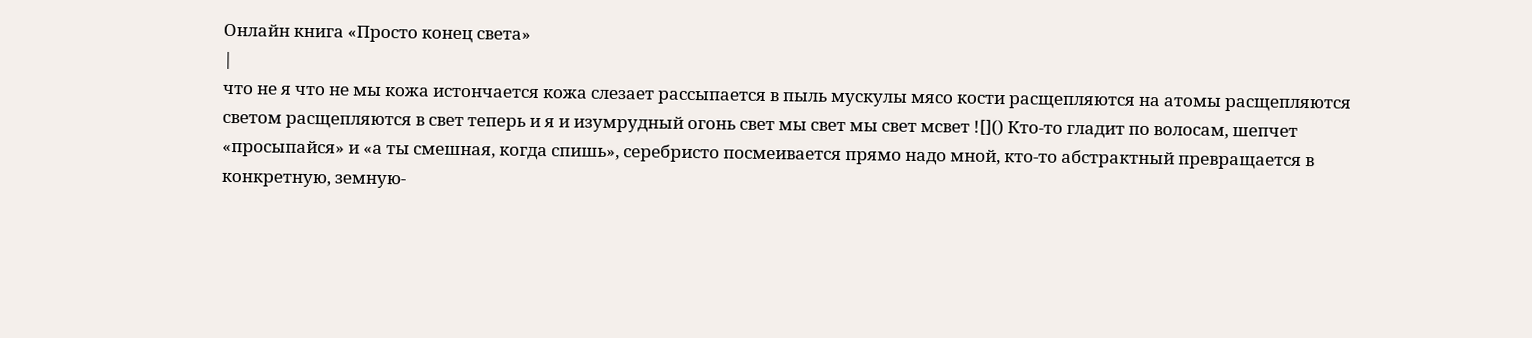Онлайн книга «Просто конец света»
|
что не я что не мы кожа истончается кожа слезает рассыпается в пыль мускулы мясо кости расщепляются на атомы расщепляются светом расщепляются в свет теперь и я и изумрудный огонь свет мы свет мы свет мсвет ![]() Кто‐то гладит по волосам, шепчет «просыпайся» и «а ты смешная, когда спишь», серебристо посмеивается прямо надо мной, кто‐то абстрактный превращается в конкретную, земную-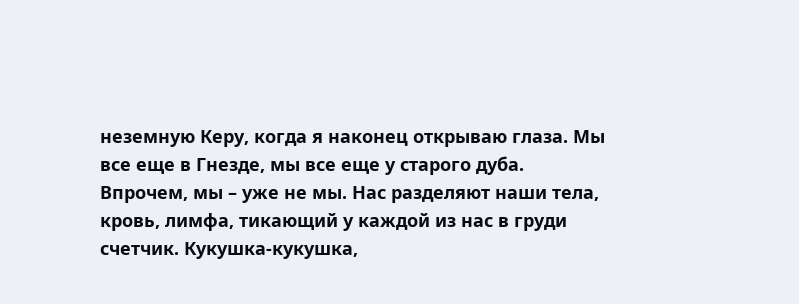неземную Керу, когда я наконец открываю глаза. Мы все еще в Гнезде, мы все еще у старого дуба. Впрочем, мы – уже не мы. Нас разделяют наши тела, кровь, лимфа, тикающий у каждой из нас в груди счетчик. Кукушка-кукушка,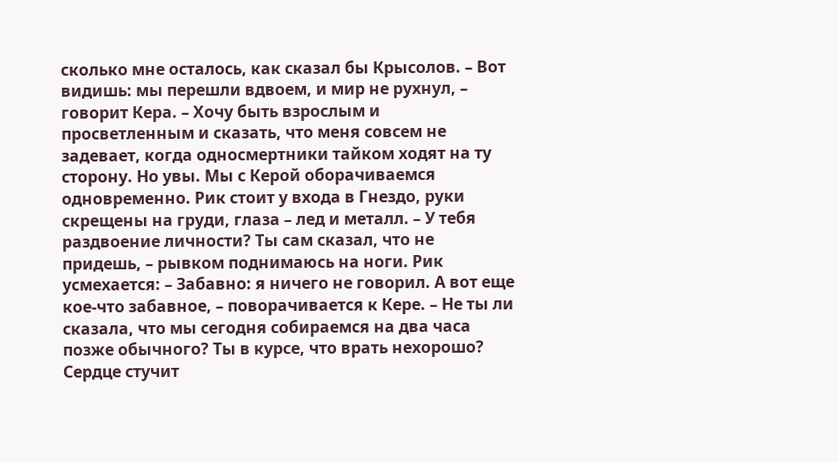сколько мне осталось, как сказал бы Крысолов. – Вот видишь: мы перешли вдвоем, и мир не рухнул, – говорит Кера. – Хочу быть взрослым и просветленным и сказать, что меня совсем не задевает, когда односмертники тайком ходят на ту сторону. Но увы. Мы с Керой оборачиваемся одновременно. Рик стоит у входа в Гнездо, руки скрещены на груди, глаза – лед и металл. – У тебя раздвоение личности? Ты сам сказал, что не придешь, – рывком поднимаюсь на ноги. Рик усмехается: – Забавно: я ничего не говорил. А вот еще кое-что забавное, – поворачивается к Кере. – Не ты ли сказала, что мы сегодня собираемся на два часа позже обычного? Ты в курсе, что врать нехорошо? Сердце стучит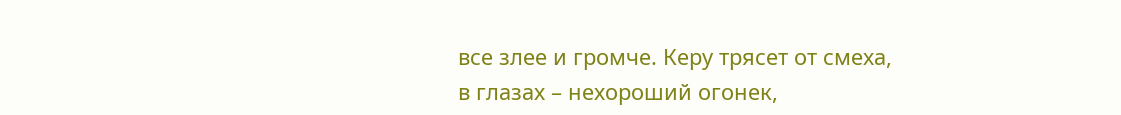все злее и громче. Керу трясет от смеха, в глазах – нехороший огонек,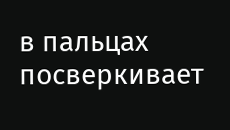в пальцах посверкивает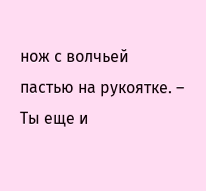нож с волчьей пастью на рукоятке. – Ты еще и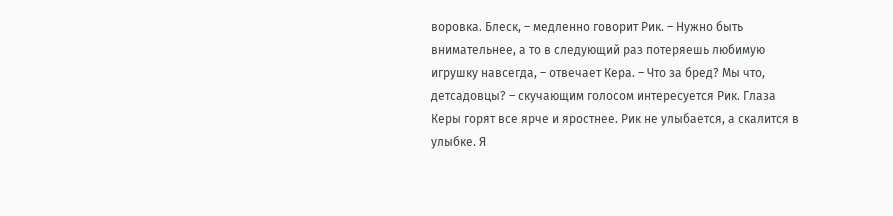воровка. Блеск, – медленно говорит Рик. – Нужно быть внимательнее, а то в следующий раз потеряешь любимую игрушку навсегда, – отвечает Кера. – Что за бред? Мы что, детсадовцы? – скучающим голосом интересуется Рик. Глаза Керы горят все ярче и яростнее. Рик не улыбается, а скалится в улыбке. Я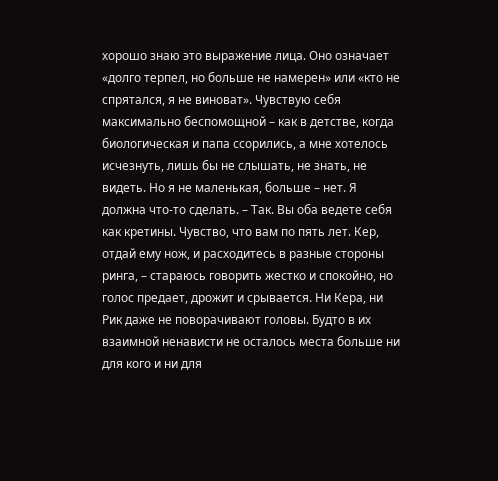хорошо знаю это выражение лица. Оно означает «долго терпел, но больше не намерен» или «кто не спрятался, я не виноват». Чувствую себя максимально беспомощной – как в детстве, когда биологическая и папа ссорились, а мне хотелось исчезнуть, лишь бы не слышать, не знать, не видеть. Но я не маленькая, больше – нет. Я должна что‐то сделать. – Так. Вы оба ведете себя как кретины. Чувство, что вам по пять лет. Кер, отдай ему нож, и расходитесь в разные стороны ринга, – стараюсь говорить жестко и спокойно, но голос предает, дрожит и срывается. Ни Кера, ни Рик даже не поворачивают головы. Будто в их взаимной ненависти не осталось места больше ни для кого и ни для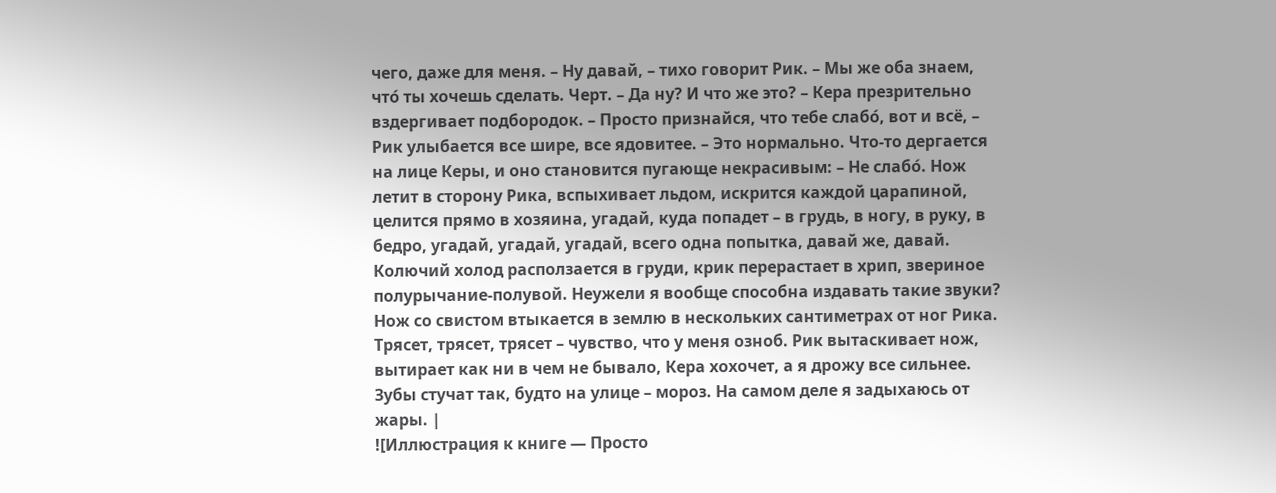чего, даже для меня. – Ну давай, – тихо говорит Рик. – Мы же оба знаем, что́ ты хочешь сделать. Черт. – Да ну? И что же это? – Кера презрительно вздергивает подбородок. – Просто признайся, что тебе слабо́, вот и всё, – Рик улыбается все шире, все ядовитее. – Это нормально. Что‐то дергается на лице Керы, и оно становится пугающе некрасивым: – Не слабо́. Нож летит в сторону Рика, вспыхивает льдом, искрится каждой царапиной, целится прямо в хозяина, угадай, куда попадет – в грудь, в ногу, в руку, в бедро, угадай, угадай, угадай, всего одна попытка, давай же, давай. Колючий холод расползается в груди, крик перерастает в хрип, звериное полурычание-полувой. Неужели я вообще способна издавать такие звуки? Нож со свистом втыкается в землю в нескольких сантиметрах от ног Рика. Трясет, трясет, трясет – чувство, что у меня озноб. Рик вытаскивает нож, вытирает как ни в чем не бывало, Кера хохочет, а я дрожу все сильнее. Зубы стучат так, будто на улице – мороз. На самом деле я задыхаюсь от жары. |
![Иллюстрация к книге — Просто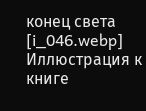конец света [i_046.webp] Иллюстрация к книге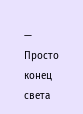— Просто конец света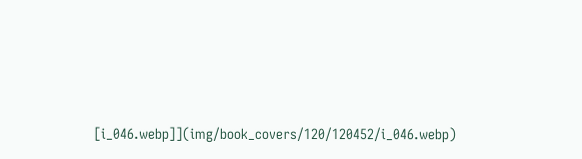[i_046.webp]](img/book_covers/120/120452/i_046.webp)